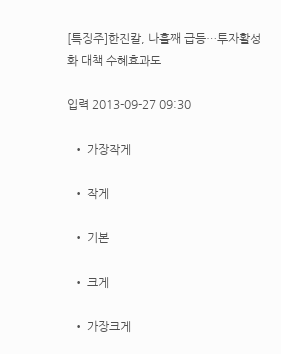[특징주]한진칼, 나흘째 급등…투자활성화 대책 수혜효과도

입력 2013-09-27 09:30

  • 가장작게

  • 작게

  • 기본

  • 크게

  • 가장크게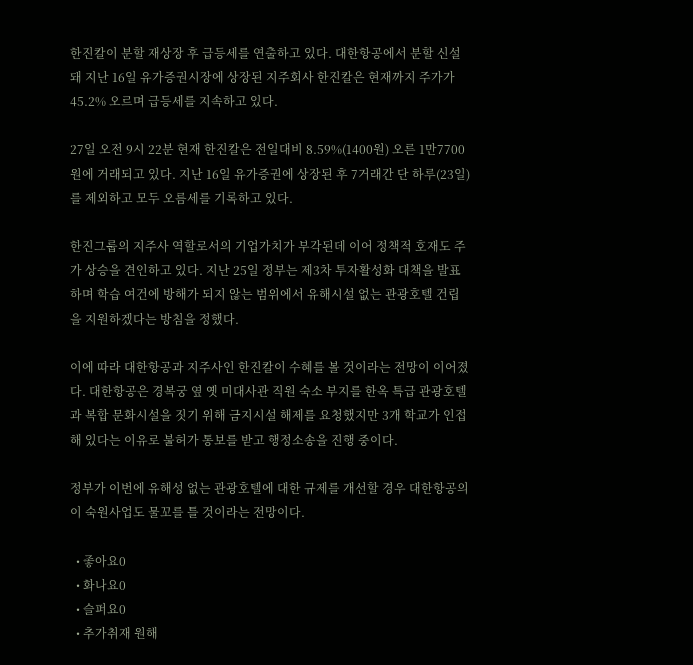한진칼이 분할 재상장 후 급등세를 연출하고 있다. 대한항공에서 분할 신설 돼 지난 16일 유가증권시장에 상장된 지주회사 한진칼은 현재까지 주가가 45.2% 오르며 급등세를 지속하고 있다.

27일 오전 9시 22분 현재 한진칼은 전일대비 8.59%(1400원) 오른 1만7700원에 거래되고 있다. 지난 16일 유가증권에 상장된 후 7거래간 단 하루(23일)를 제외하고 모두 오름세를 기록하고 있다.

한진그룹의 지주사 역할로서의 기업가치가 부각된데 이어 정책적 호재도 주가 상승을 견인하고 있다. 지난 25일 정부는 제3차 투자활성화 대책을 발표하며 학습 여건에 방해가 되지 않는 범위에서 유해시설 없는 관광호텔 건립을 지원하겠다는 방침을 정했다.

이에 따라 대한항공과 지주사인 한진칼이 수혜를 볼 것이라는 전망이 이어졌다. 대한항공은 경복궁 옆 옛 미대사관 직원 숙소 부지를 한옥 특급 관광호텔과 복합 문화시설을 짓기 위해 금지시설 해제를 요청했지만 3개 학교가 인접해 있다는 이유로 불허가 통보를 받고 행정소송을 진행 중이다.

정부가 이번에 유해성 없는 관광호텔에 대한 규제를 개선할 경우 대한항공의 이 숙원사업도 물꼬를 틀 것이라는 전망이다.

  • 좋아요0
  • 화나요0
  • 슬퍼요0
  • 추가취재 원해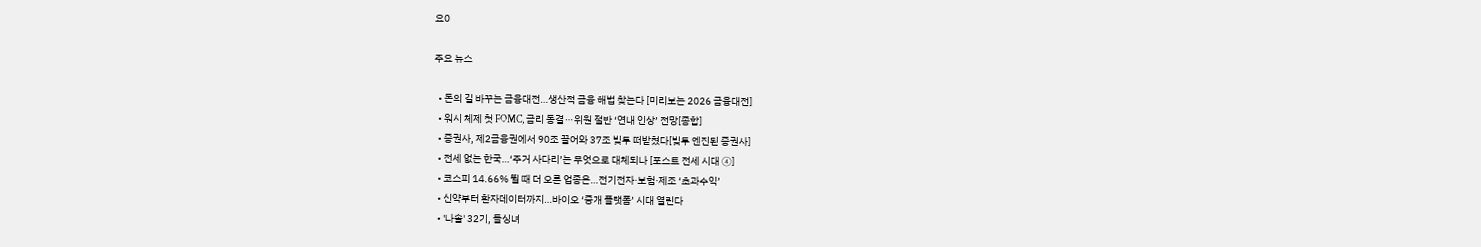요0

주요 뉴스

  • 돈의 길 바꾸는 금융대전…생산적 금융 해법 찾는다 [미리보는 2026 금융대전]
  • 워시 체제 첫 FOMC, 금리 동결⋯위원 절반 ‘연내 인상’ 전망[종합]
  • 증권사, 제2금융권에서 90조 끌어와 37조 빚투 떠받쳤다[빚투 엔진된 증권사]
  • 전세 없는 한국…‘주거 사다리’는 무엇으로 대체되나 [포스트 전세 시대 ④]
  • 코스피 14.66% 뛸 때 더 오른 업종은…전기전자·보험·제조 ‘초과수익’
  • 신약부터 환자데이터까지…바이오 ‘중개 플랫폼’ 시대 열린다
  • '나솔' 32기, 돌싱녀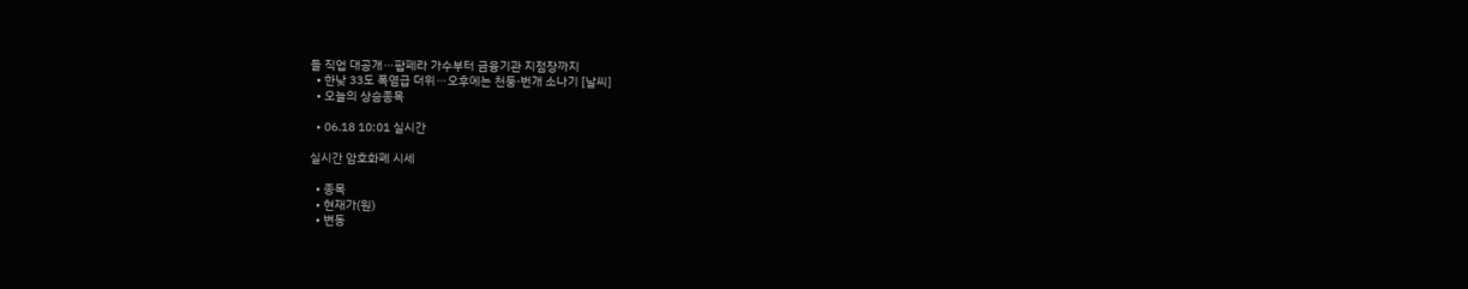들 직업 대공개⋯팝페라 가수부터 금융기관 지점장까지
  • 한낮 33도 폭염급 더위⋯오후에는 천둥·번개 소나기 [날씨]
  • 오늘의 상승종목

  • 06.18 10:01 실시간

실시간 암호화폐 시세

  • 종목
  • 현재가(원)
  • 변동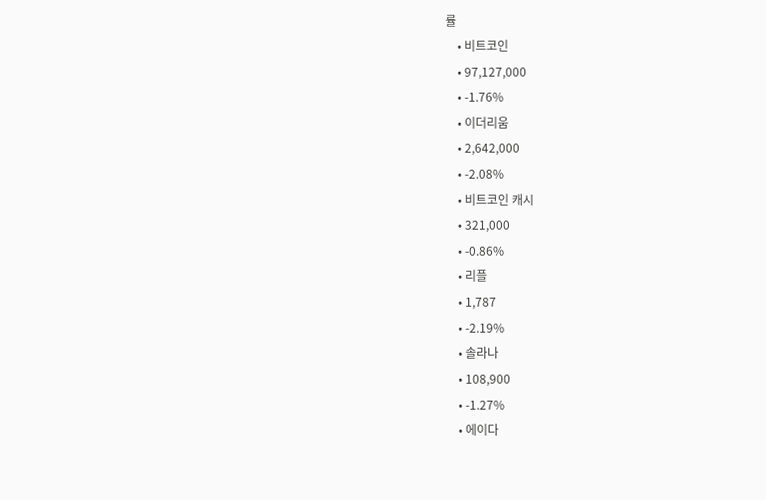률
    • 비트코인
    • 97,127,000
    • -1.76%
    • 이더리움
    • 2,642,000
    • -2.08%
    • 비트코인 캐시
    • 321,000
    • -0.86%
    • 리플
    • 1,787
    • -2.19%
    • 솔라나
    • 108,900
    • -1.27%
    • 에이다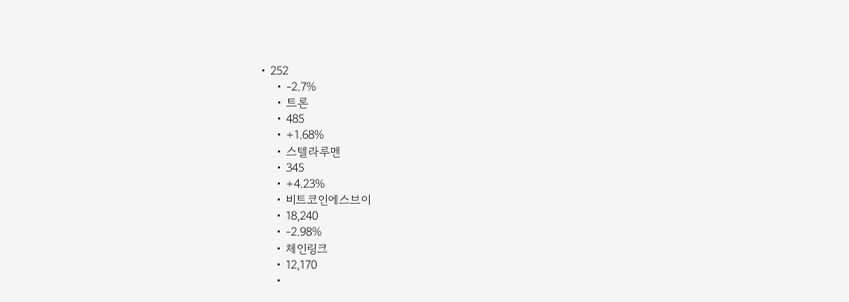• 252
    • -2.7%
    • 트론
    • 485
    • +1.68%
    • 스텔라루멘
    • 345
    • +4.23%
    • 비트코인에스브이
    • 18,240
    • -2.98%
    • 체인링크
    • 12,170
    •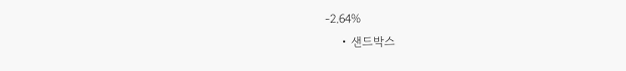-2.64%
    • 샌드박스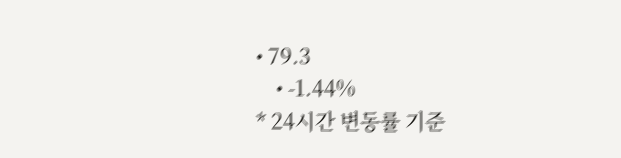• 79.3
    • -1.44%
* 24시간 변동률 기준